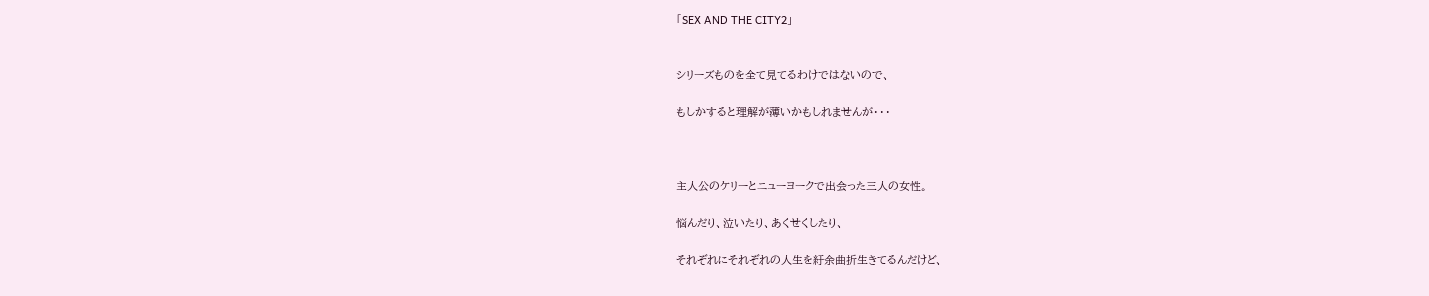「SEX AND THE CITY2」


シリーズものを全て見てるわけではないので、

もしかすると理解が薄いかもしれませんが・・・



主人公のケリーとニューヨークで出会った三人の女性。

悩んだり、泣いたり、あくせくしたり、

それぞれにそれぞれの人生を紆余曲折生きてるんだけど、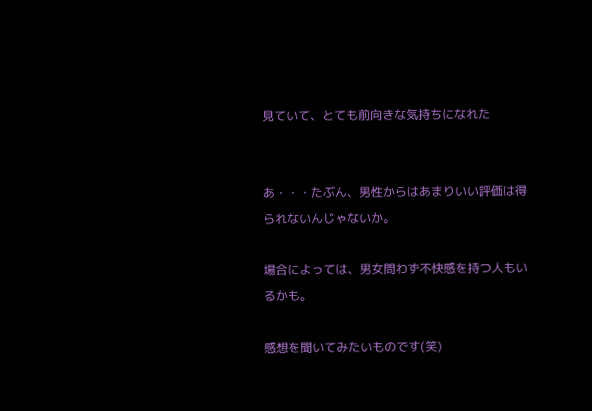見ていて、とても前向きな気持ちになれた


あ・・・たぶん、男性からはあまりいい評価は得られないんじゃないか。

場合によっては、男女問わず不快感を持つ人もいるかも。

感想を聞いてみたいものです(笑)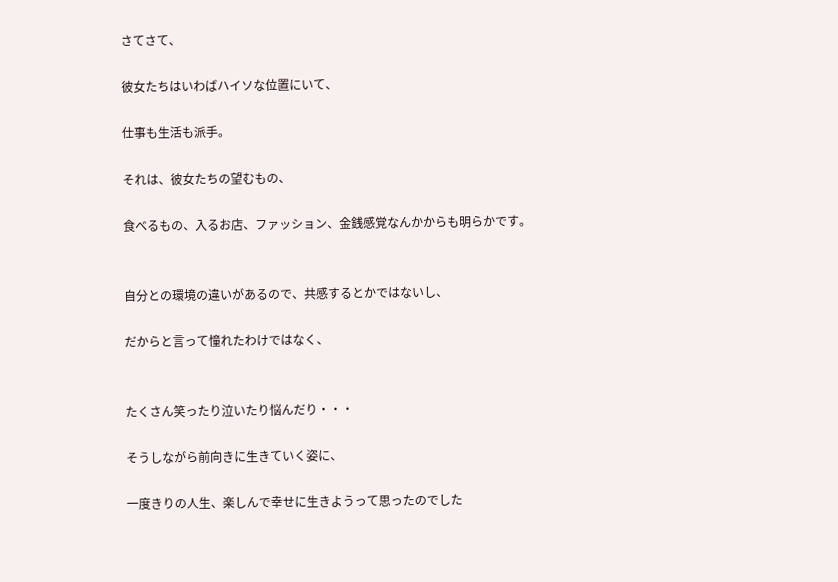さてさて、

彼女たちはいわばハイソな位置にいて、

仕事も生活も派手。

それは、彼女たちの望むもの、

食べるもの、入るお店、ファッション、金銭感覚なんかからも明らかです。


自分との環境の違いがあるので、共感するとかではないし、

だからと言って憧れたわけではなく、


たくさん笑ったり泣いたり悩んだり・・・

そうしながら前向きに生きていく姿に、

一度きりの人生、楽しんで幸せに生きようって思ったのでした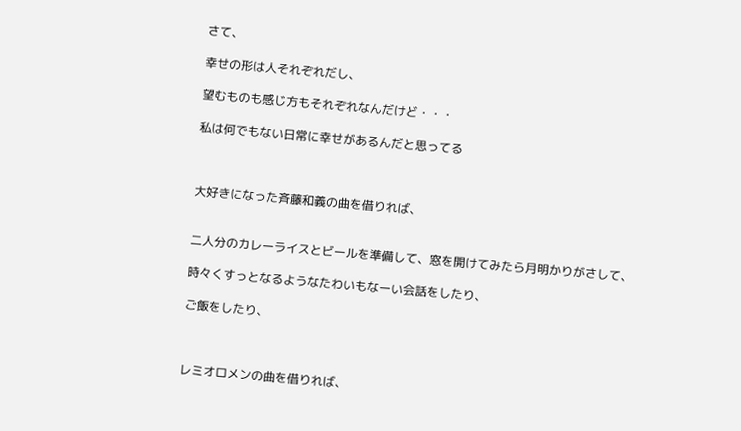さて、

幸せの形は人それぞれだし、

望むものも感じ方もそれぞれなんだけど・・・

私は何でもない日常に幸せがあるんだと思ってる



大好きになった斉藤和義の曲を借りれば、


二人分のカレーライスとビールを準備して、窓を開けてみたら月明かりがさして、

時々くすっとなるようなたわいもなーい会話をしたり、

ご飯をしたり、



レミオロメンの曲を借りれば、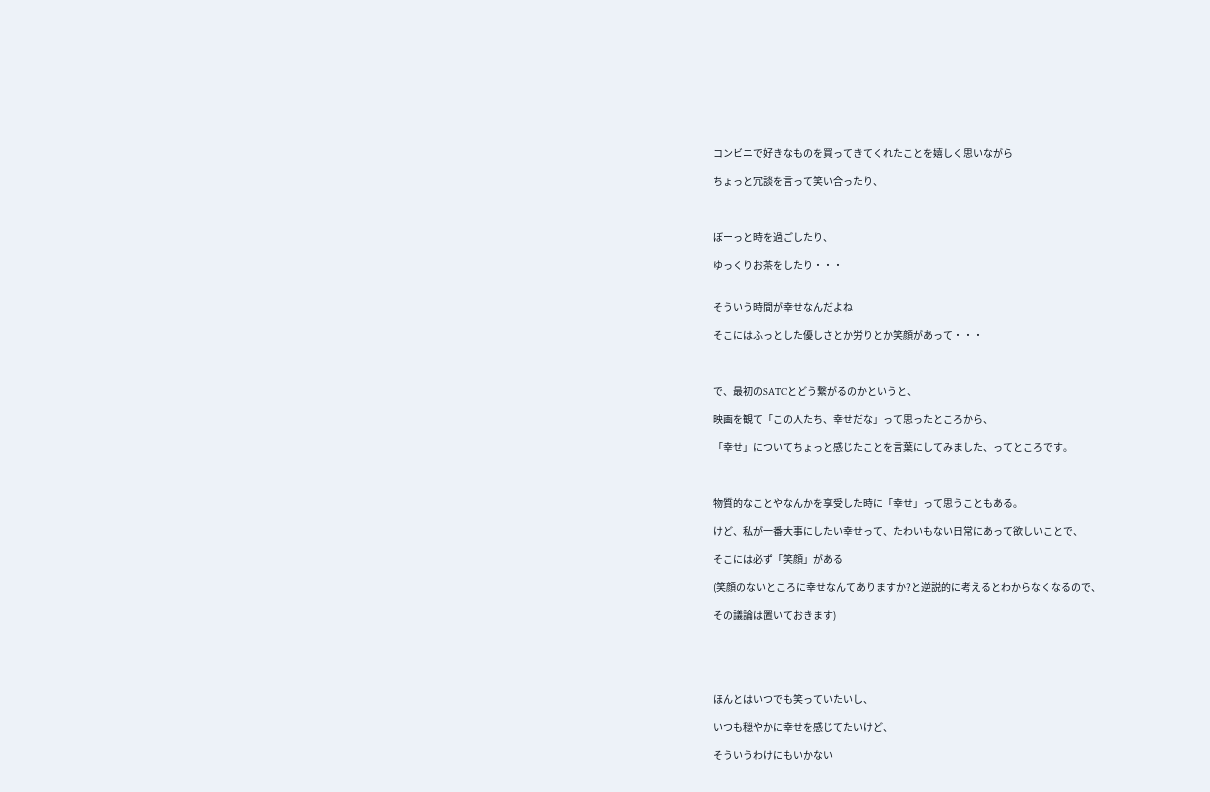コンビニで好きなものを買ってきてくれたことを嬉しく思いながら

ちょっと冗談を言って笑い合ったり、



ぼーっと時を過ごしたり、

ゆっくりお茶をしたり・・・


そういう時間が幸せなんだよね

そこにはふっとした優しさとか労りとか笑顔があって・・・



で、最初のSATCとどう繋がるのかというと、

映画を観て「この人たち、幸せだな」って思ったところから、

「幸せ」についてちょっと感じたことを言葉にしてみました、ってところです。



物質的なことやなんかを享受した時に「幸せ」って思うこともある。

けど、私が一番大事にしたい幸せって、たわいもない日常にあって欲しいことで、

そこには必ず「笑顔」がある

(笑顔のないところに幸せなんてありますか?と逆説的に考えるとわからなくなるので、

その議論は置いておきます)





ほんとはいつでも笑っていたいし、

いつも穏やかに幸せを感じてたいけど、

そういうわけにもいかない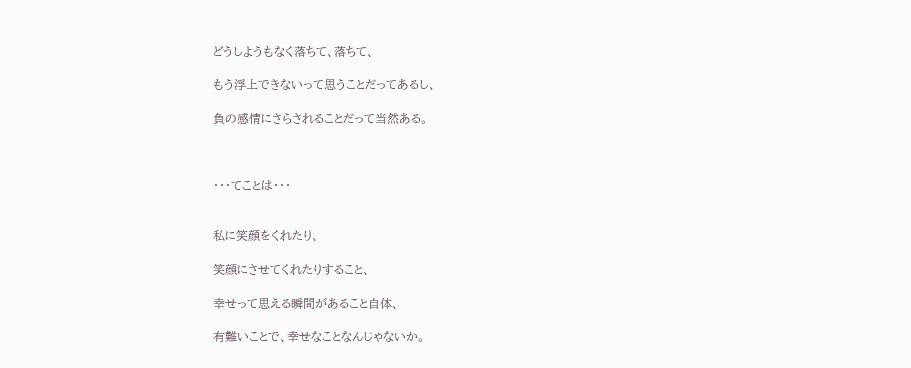どうしようもなく落ちて、落ちて、

もう浮上できないって思うことだってあるし、

負の感情にさらされることだって当然ある。



・・・てことは・・・


私に笑顔をくれたり、

笑顔にさせてくれたりすること、

幸せって思える瞬間があること自体、

有難いことで、幸せなことなんじゃないか。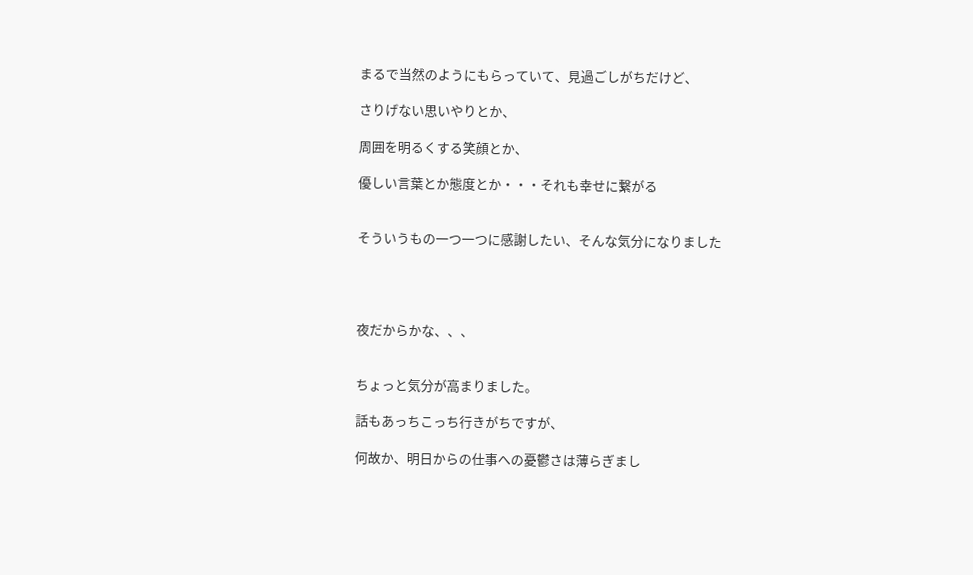まるで当然のようにもらっていて、見過ごしがちだけど、

さりげない思いやりとか、

周囲を明るくする笑顔とか、

優しい言葉とか態度とか・・・それも幸せに繋がる


そういうもの一つ一つに感謝したい、そんな気分になりました




夜だからかな、、、


ちょっと気分が高まりました。

話もあっちこっち行きがちですが、

何故か、明日からの仕事への憂鬱さは薄らぎまし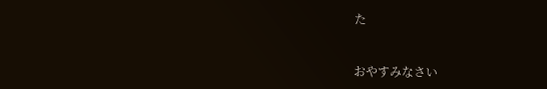た


おやすみなさい